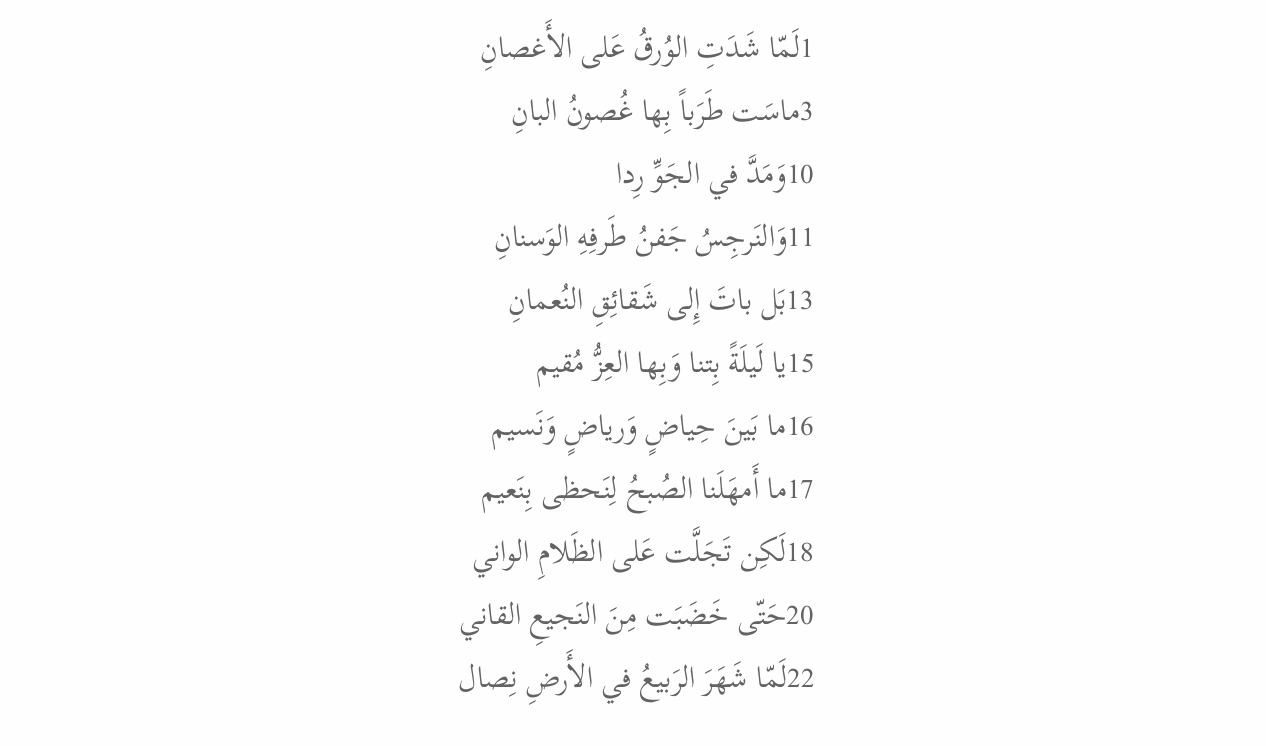1لَمّا شَدَتِ الوُرقُ عَلى الأَغصانِ
3ماسَت طَرَباً بِها غُصونُ البانِ
10وَمَدَّ في الجَوِّ رِدا
11وَالنَرجِسُ جَفنُ طَرفِهِ الوَسنانِ
13بَل باتَ إِلى شَقائِقِ النُعمانِ
15يا لَيلَةً بِتنا وَبِها العِزُّ مُقيم
16ما بَينَ حِياضٍ وَرياضٍ وَنَسيم
17ما أَمهَلَنا الصُبحُ لِنَحظى بِنَعيم
18لَكِن تَجَلَّت عَلى الظَلامِ الواني
20حَتّى خَضَبَت مِنَ النَجيعِ القاني
22لَمّا شَهَرَ الرَبيعُ في الأَرضِ نِصال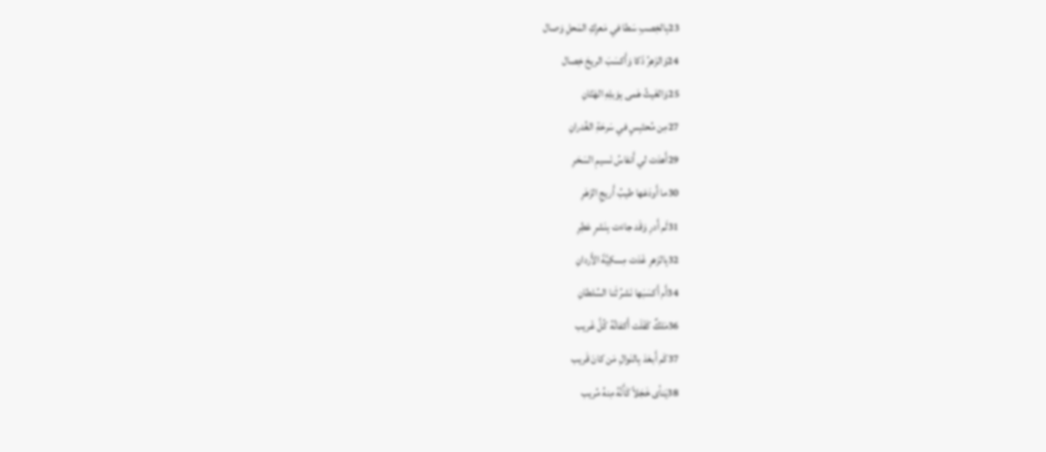23بِالخِصبِ سَطا في مَعرِكِ المَحلِ وَصال
24وَالزَهرُ ذَكا وَأَكسَبَ الريحَ خِصال
25وَالغَيثُ هَمى بِوَبلِهِ الهَتّانِ
27مِن مُحتَبِسٍ في سَرحَةِ الغُدرانِ
29أَهدَت لي أَنفاسُ نَسيمِ السَحَرِ
30ما أَودَعَها طيبُ أَريجِ الزَهَرِ
31لَم أَدرِ وَقَد جاءَت بِنَشرٍ عَطِرِ
32بِالزَهرِ غَدَت مِسكِيَّةَ الأَردانِ
34أَم أَكسَبَها نَشرُ ثَنا السُلطانِ
36مَلكٌ كَفَلَت أَكفانُهُ كُلَّ غَريب
37كَم أَبعَدَ بِالنَوالِ مَن كانَ قَريب
38يَنأى خَجَلاً كَأَنَّهُ مِنهُ مُريب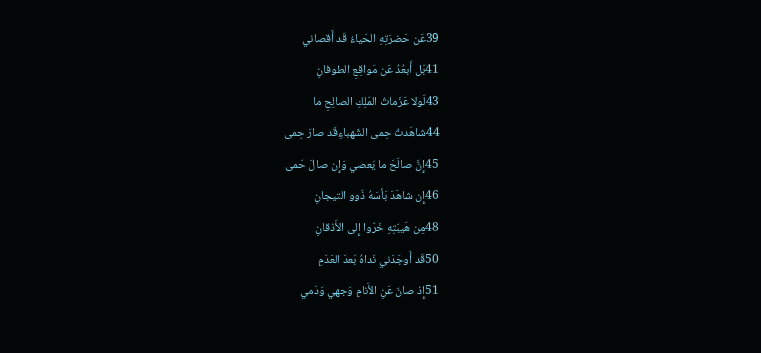39عَن حَضرَتِهِ الحَياءُ قَد أَقصاني
41بَل أَبعُدُ عَن مَواقِعِ الطوفانِ
43لَولا عَزَماتُ المَلِكِ الصالِحِ ما
44شاهَدتُ حِمى الشَهباءِقَد صارَ حِمى
45إِنَّ صالَحَ ما يَعصي وَإِن صالَ حَمى
46إِن شاهَدَ بَأسَهُ ذَوو التيجانِ
48مِن هَيبَتِهِ خَرّوا إِلى الأَذقانِ
50قَد أَوجَدَني نَداهُ بَعدَ العَدَمِ
51إِذ صانَ عَنِ الأَنامِ وَجهي وَدَمي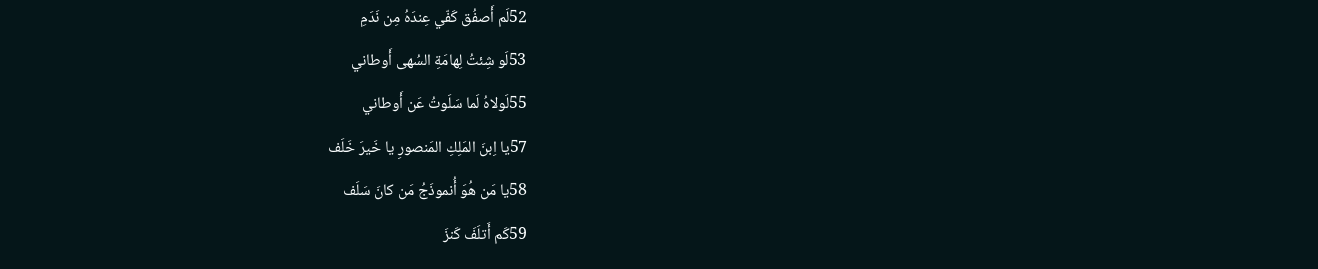52لَم أَصفُق كَفّي عِندَهُ مِن نَدَمِ
53لَو شِئتُ لِهامَةِ السُهى أَوطاني
55لَولاهُ لَما سَلَوتُ عَن أَوطاني
57يا اِبنَ المَلِكِ المَنصورِ يا خَيرَ خَلَف
58يا مَن هُوَ أُنموذَجُ مَن كانَ سَلَف
59كَم أَتلَفَ كَنزَ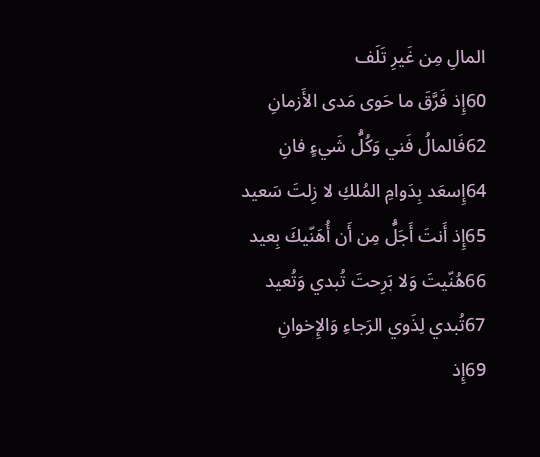المالِ مِن غَيرِ تَلَف
60إِذ فَرَّقَ ما حَوى مَدى الأَزمانِ
62فَالمالُ فَني وَكُلُّ شَيءٍ فانِ
64إِسعَد بِدَوامِ المُلكِ لا زِلتَ سَعيد
65إِذ أَنتَ أَجَلُّ مِن أَن أُهَنّيكَ بِعيد
66هُنّيتَ وَلا بَرِحتَ تُبدي وَتُعيد
67تُبدي لِذَوي الرَجاءِ وَالإِخوانِ
69إِذ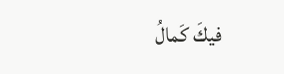فيكَ كَمالُ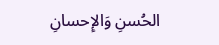الحُسنِ وَالإِحسانِ